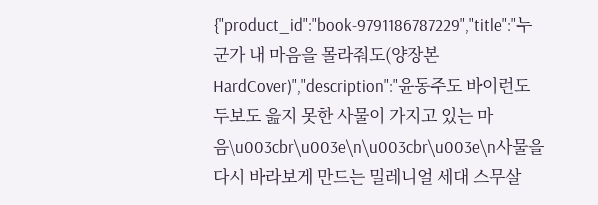{"product_id":"book-9791186787229","title":"누군가 내 마음을 몰라줘도(양장본 HardCover)","description":"윤동주도 바이런도 두보도 읊지 못한 사물이 가지고 있는 마음\u003cbr\u003e\n\u003cbr\u003e\n사물을 다시 바라보게 만드는 밀레니얼 세대 스무살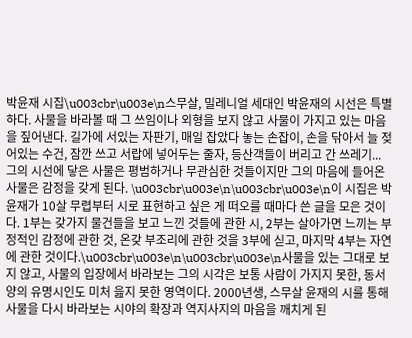박윤재 시집\u003cbr\u003e\n스무살, 밀레니얼 세대인 박윤재의 시선은 특별하다. 사물을 바라볼 때 그 쓰임이나 외형을 보지 않고 사물이 가지고 있는 마음을 짚어낸다. 길가에 서있는 자판기, 매일 잡았다 놓는 손잡이, 손을 닦아서 늘 젖어있는 수건, 잠깐 쓰고 서랍에 넣어두는 줄자, 등산객들이 버리고 간 쓰레기... 그의 시선에 닿은 사물은 평범하거나 무관심한 것들이지만 그의 마음에 들어온 사물은 감정을 갖게 된다. \u003cbr\u003e\n\u003cbr\u003e\n이 시집은 박윤재가 10살 무렵부터 시로 표현하고 싶은 게 떠오를 때마다 쓴 글을 모은 것이다. 1부는 갖가지 물건들을 보고 느낀 것들에 관한 시, 2부는 살아가면 느끼는 부정적인 감정에 관한 것, 온갖 부조리에 관한 것을 3부에 싣고, 마지막 4부는 자연에 관한 것이다.\u003cbr\u003e\n\u003cbr\u003e\n사물을 있는 그대로 보지 않고, 사물의 입장에서 바라보는 그의 시각은 보통 사람이 가지지 못한, 동서양의 유명시인도 미처 읊지 못한 영역이다. 2000년생, 스무살 윤재의 시를 통해 사물을 다시 바라보는 시야의 확장과 역지사지의 마음을 깨치게 된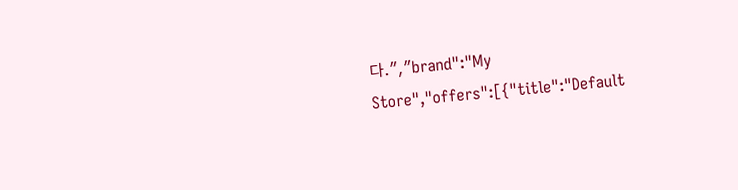다.","brand":"My Store","offers":[{"title":"Default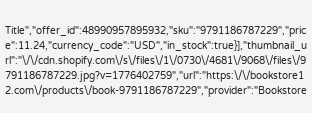Title","offer_id":48990957895932,"sku":"9791186787229","price":11.24,"currency_code":"USD","in_stock":true}],"thumbnail_url":"\/\/cdn.shopify.com\/s\/files\/1\/0730\/4681\/9068\/files\/9791186787229.jpg?v=1776402759","url":"https:\/\/bookstore12.com\/products\/book-9791186787229","provider":"Bookstore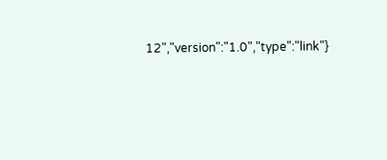12","version":"1.0","type":"link"}